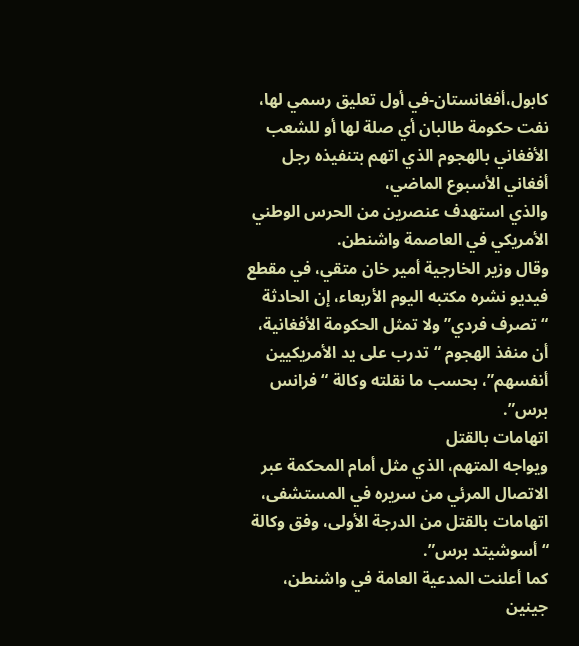كابول،أفغانستان-في أول تعليق رسمي لها، نفت حكومة طالبان أي صلة لها أو للشعب الأفغاني بالهجوم الذي اتهم بتنفيذه رجل أفغاني الأسبوع الماضي،
والذي استهدف عنصرين من الحرس الوطني الأمريكي في العاصمة واشنطن.
وقال وزير الخارجية أمير خان متقي، في مقطع فيديو نشره مكتبه اليوم الأربعاء، إن الحادثة “تصرف فردي” ولا تمثل الحكومة الأفغانية،
أن منفذ الهجوم “تدرب على يد الأمريكيين أنفسهم”، بحسب ما نقلته وكالة “فرانس برس”.
اتهامات بالقتل
ويواجه المتهم، الذي مثل أمام المحكمة عبر الاتصال المرئي من سريره في المستشفى، اتهامات بالقتل من الدرجة الأولى، وفق وكالة “أسوشيتد برس”.
كما أعلنت المدعية العامة في واشنطن، جينين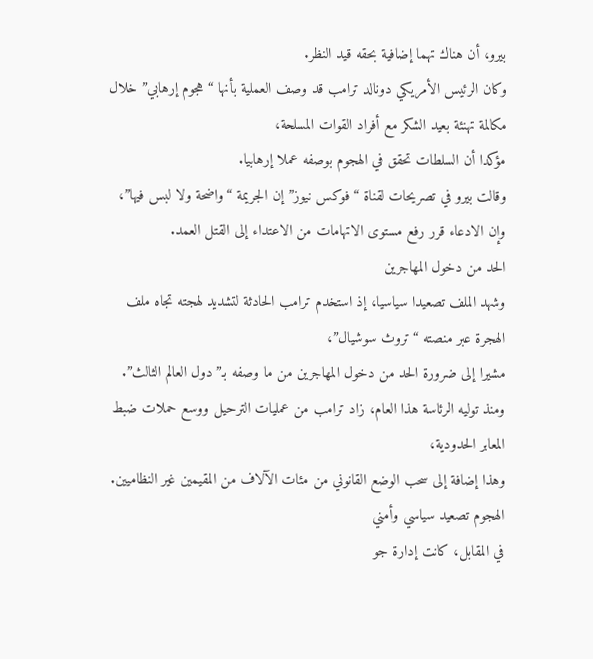بيرو، أن هناك تهما إضافية بحقه قيد النظر.
وكان الرئيس الأمريكي دونالد ترامب قد وصف العملية بأنها “هجوم إرهابي” خلال مكالمة تهنئة بعيد الشكر مع أفراد القوات المسلحة،
مؤكدا أن السلطات تحقق في الهجوم بوصفه عملا إرهابيا.
وقالت بيرو في تصريحات لقناة “فوكس نيوز” إن الجريمة “واضحة ولا لبس فيها”،
وإن الادعاء قرر رفع مستوى الاتهامات من الاعتداء إلى القتل العمد.
الحد من دخول المهاجرين
وشهد الملف تصعيدا سياسيا، إذ استخدم ترامب الحادثة لتشديد لهجته تجاه ملف الهجرة عبر منصته “تروث سوشيال”،
مشيرا إلى ضرورة الحد من دخول المهاجرين من ما وصفه بـ”دول العالم الثالث”.
ومنذ توليه الرئاسة هذا العام، زاد ترامب من عمليات الترحيل ووسع حملات ضبط المعابر الحدودية،
وهذا إضافة إلى سحب الوضع القانوني من مئات الآلاف من المقيمين غير النظاميين.
الهجوم تصعيد سياسي وأمني
في المقابل، كانت إدارة جو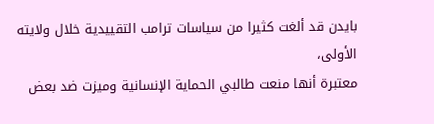بايدن قد ألغت كثيرا من سياسات ترامب التقييدية خلال ولايته الأولى،
معتبرة أنها منعت طالبي الحماية الإنسانية وميزت ضد بعض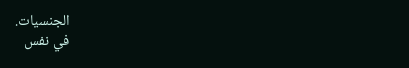الجنسيات.
في نفس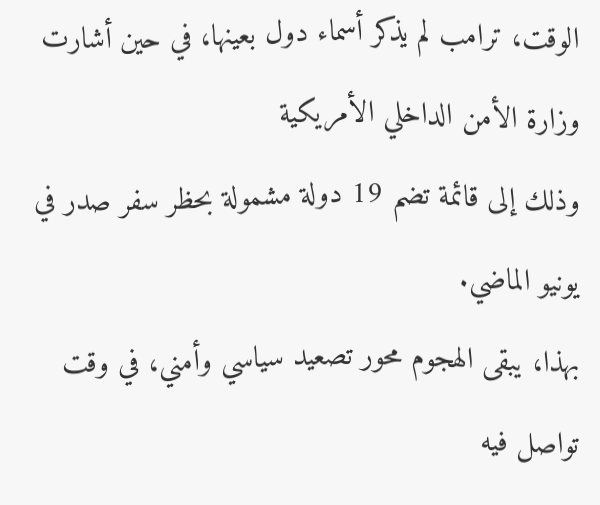الوقت، ترامب لم يذكر أسماء دول بعينها، في حين أشارت وزارة الأمن الداخلي الأمريكية
وذلك إلى قائمة تضم 19 دولة مشمولة بحظر سفر صدر في يونيو الماضي.
بهذا، يبقى الهجوم محور تصعيد سياسي وأمني، في وقت تواصل فيه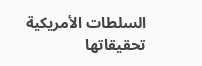السلطات الأمريكية تحقيقاتها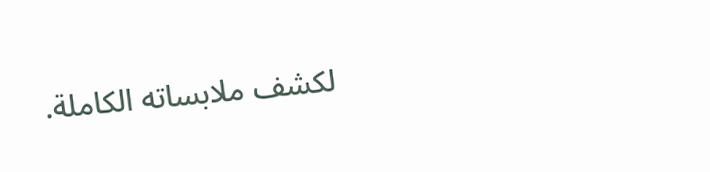لكشف ملابساته الكاملة.